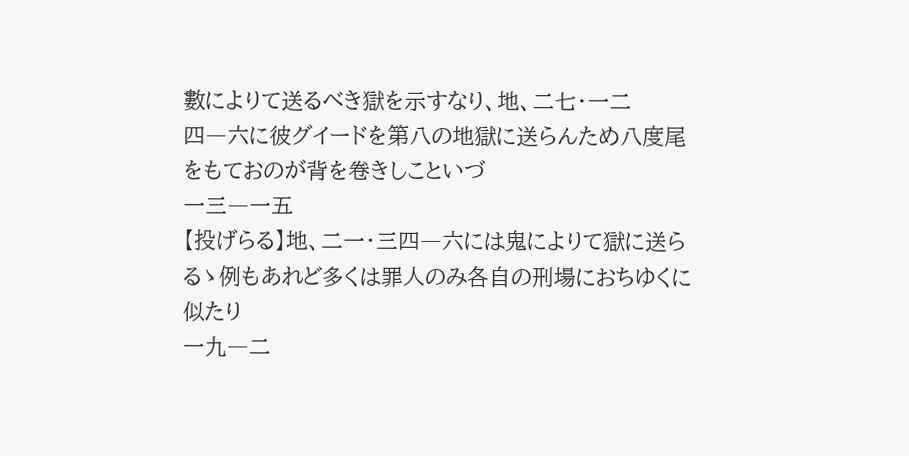數によりて送るべき獄を示すなり、地、二七・一二
四―六に彼グイードを第八の地獄に送らんため八度尾をもておのが背を卷きしこといづ
一三―一五
【投げらる】地、二一・三四―六には鬼によりて獄に送らるゝ例もあれど多くは罪人のみ各自の刑場におちゆくに似たり
一九―二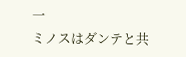一
ミノスはダンテと共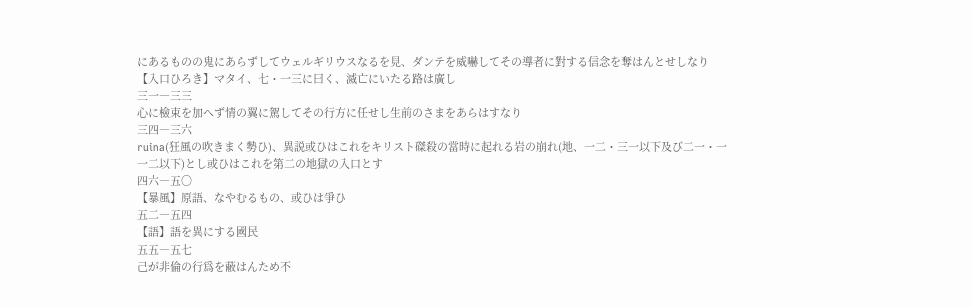にあるものの鬼にあらずしてウェルギリウスなるを見、ダンテを威嚇してその導者に對する信念を奪はんとせしなり
【入口ひろき】マタイ、七・一三に曰く、滅亡にいたる路は廣し
三一―三三
心に檢束を加へず情の翼に駕してその行方に任せし生前のさまをあらはすなり
三四―三六
ruina(狂風の吹きまく勢ひ)、異説或ひはこれをキリスト磔殺の當時に起れる岩の崩れ(地、一二・三一以下及び二一・一一二以下)とし或ひはこれを第二の地獄の入口とす
四六―五〇
【暴風】原語、なやむるもの、或ひは爭ひ
五二―五四
【語】語を異にする國民
五五―五七
己が非倫の行爲を蔽はんため不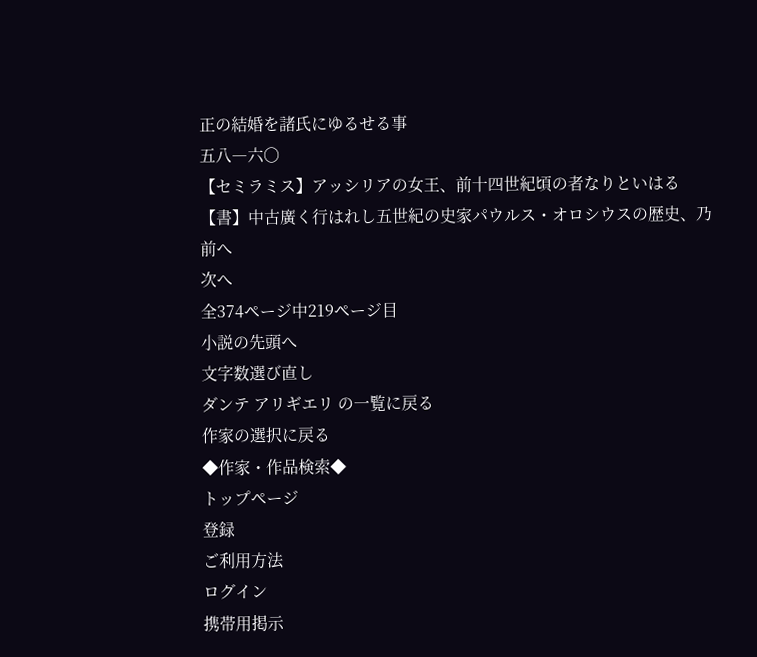正の結婚を諸氏にゆるせる事
五八―六〇
【セミラミス】アッシリアの女王、前十四世紀頃の者なりといはる
【書】中古廣く行はれし五世紀の史家パウルス・オロシウスの歴史、乃
前へ
次へ
全374ページ中219ページ目
小説の先頭へ
文字数選び直し
ダンテ アリギエリ の一覧に戻る
作家の選択に戻る
◆作家・作品検索◆
トップページ
登録
ご利用方法
ログイン
携帯用掲示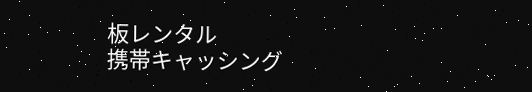板レンタル
携帯キャッシング